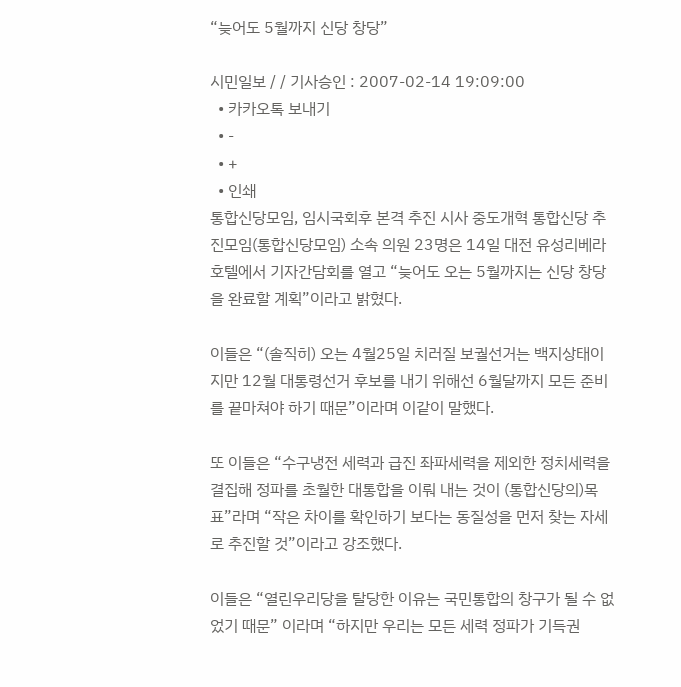“늦어도 5월까지 신당 창당”

시민일보 / / 기사승인 : 2007-02-14 19:09:00
  • 카카오톡 보내기
  • -
  • +
  • 인쇄
통합신당모임, 임시국회후 본격 추진 시사 중도개혁 통합신당 추진모임(통합신당모임) 소속 의원 23명은 14일 대전 유성리베라호텔에서 기자간담회를 열고 “늦어도 오는 5월까지는 신당 창당을 완료할 계획”이라고 밝혔다.

이들은 “(솔직히) 오는 4월25일 치러질 보궐선거는 백지상태이지만 12월 대통령선거 후보를 내기 위해선 6월달까지 모든 준비를 끝마쳐야 하기 때문”이라며 이같이 말했다.

또 이들은 “수구냉전 세력과 급진 좌파세력을 제외한 정치세력을 결집해 정파를 초월한 대통합을 이뤄 내는 것이 (통합신당의)목표”라며 “작은 차이를 확인하기 보다는 동질성을 먼저 찾는 자세로 추진할 것”이라고 강조했다.

이들은 “열린우리당을 탈당한 이유는 국민통합의 창구가 될 수 없었기 때문” 이라며 “하지만 우리는 모든 세력 정파가 기득권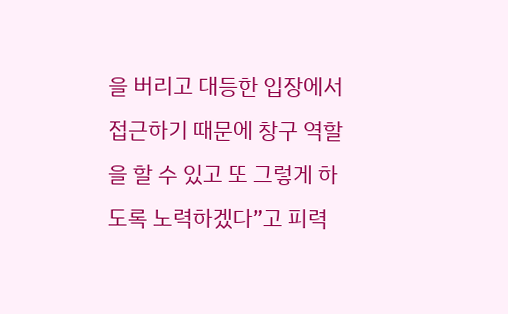을 버리고 대등한 입장에서 접근하기 때문에 창구 역할을 할 수 있고 또 그렇게 하도록 노력하겠다”고 피력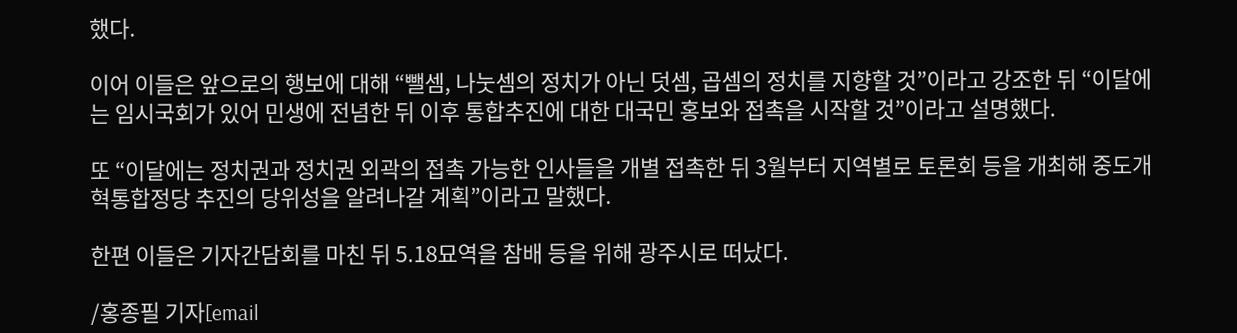했다.

이어 이들은 앞으로의 행보에 대해 “뺄셈, 나눗셈의 정치가 아닌 덧셈, 곱셈의 정치를 지향할 것”이라고 강조한 뒤 “이달에는 임시국회가 있어 민생에 전념한 뒤 이후 통합추진에 대한 대국민 홍보와 접촉을 시작할 것”이라고 설명했다.

또 “이달에는 정치권과 정치권 외곽의 접촉 가능한 인사들을 개별 접촉한 뒤 3월부터 지역별로 토론회 등을 개최해 중도개혁통합정당 추진의 당위성을 알려나갈 계획”이라고 말했다.

한편 이들은 기자간담회를 마친 뒤 5.18묘역을 참배 등을 위해 광주시로 떠났다.

/홍종필 기자[email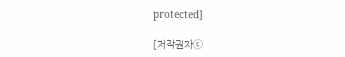protected]

[저작권자ⓒ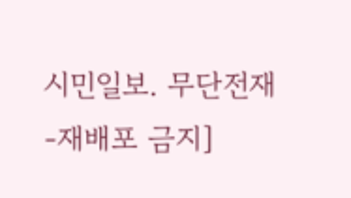시민일보. 무단전재-재배포 금지]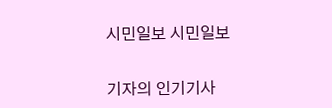시민일보 시민일보

기자의 인기기사